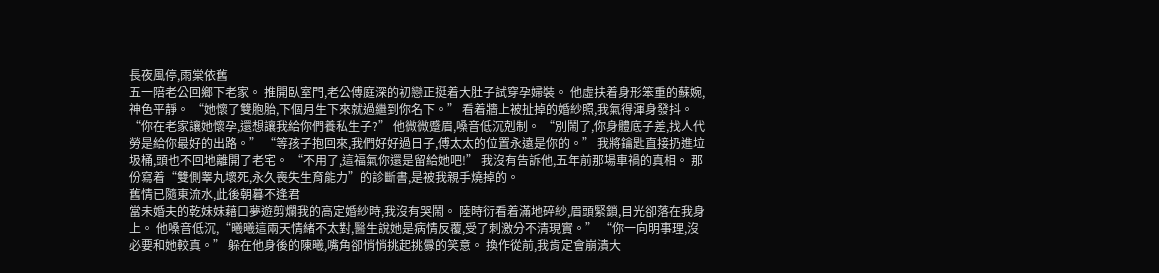長夜風停,雨棠依舊
五一陪老公回鄉下老家。 推開臥室門,老公傅庭深的初戀正挺着大肚子試穿孕婦裝。 他虛扶着身形笨重的蘇婉,神色平靜。 “她懷了雙胞胎,下個月生下來就過繼到你名下。” 看着牆上被扯掉的婚紗照,我氣得渾身發抖。 “你在老家讓她懷孕,還想讓我給你們養私生子?” 他微微蹙眉,嗓音低沉剋制。 “別鬧了,你身體底子差,找人代勞是給你最好的出路。” “等孩子抱回來,我們好好過日子,傅太太的位置永遠是你的。” 我將鑰匙直接扔進垃圾桶,頭也不回地離開了老宅。 “不用了,這福氣你還是留給她吧!” 我沒有告訴他,五年前那場車禍的真相。 那份寫着“雙側睾丸壞死,永久喪失生育能力”的診斷書,是被我親手燒掉的。
舊情已隨東流水,此後朝暮不逢君
當未婚夫的乾妹妹藉口夢遊剪爛我的高定婚紗時,我沒有哭鬧。 陸時衍看着滿地碎紗,眉頭緊鎖,目光卻落在我身上。 他嗓音低沉,“曦曦這兩天情緒不太對,醫生說她是病情反覆,受了刺激分不清現實。” “你一向明事理,沒必要和她較真。” 躲在他身後的陳曦,嘴角卻悄悄挑起挑釁的笑意。 換作從前,我肯定會崩潰大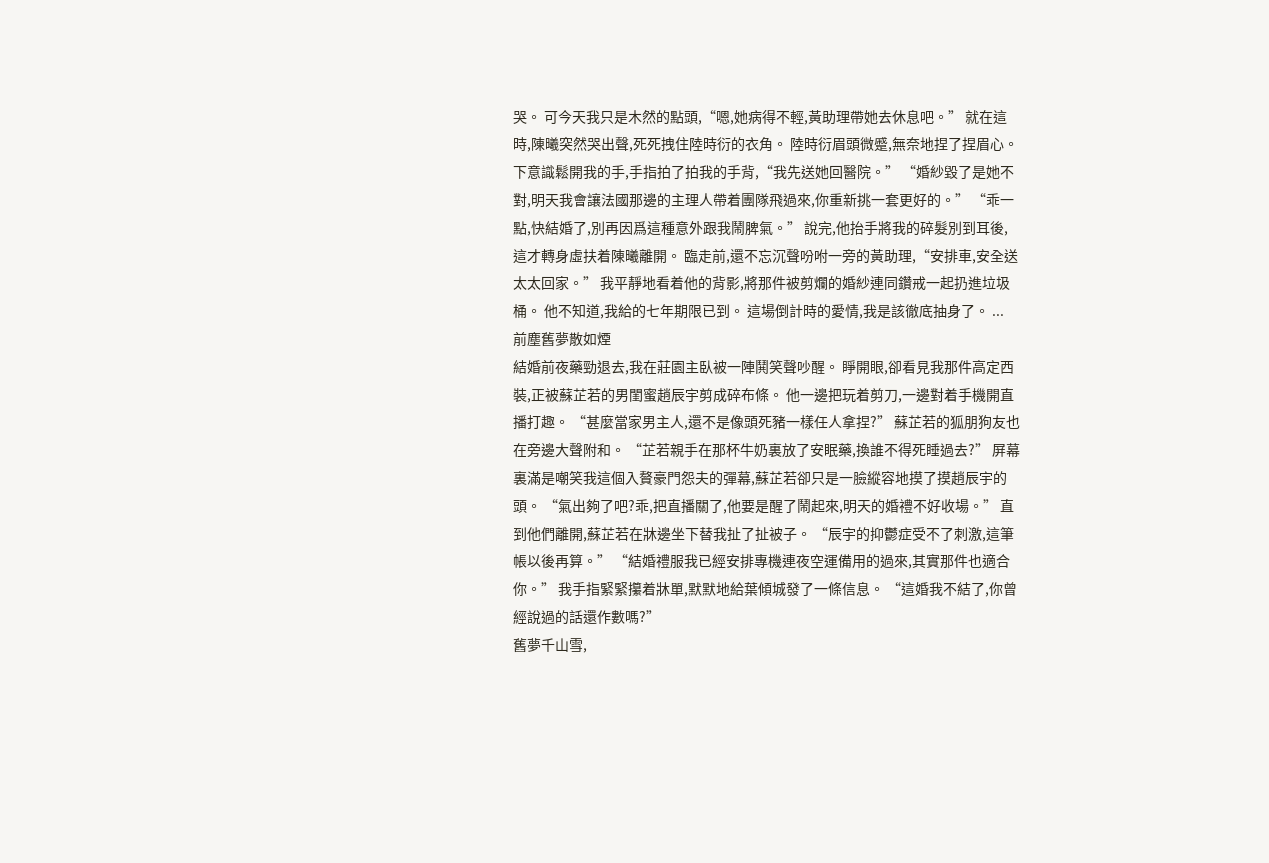哭。 可今天我只是木然的點頭,“嗯,她病得不輕,黃助理帶她去休息吧。” 就在這時,陳曦突然哭出聲,死死拽住陸時衍的衣角。 陸時衍眉頭微蹙,無奈地捏了捏眉心。 下意識鬆開我的手,手指拍了拍我的手背,“我先送她回醫院。” “婚紗毀了是她不對,明天我會讓法國那邊的主理人帶着團隊飛過來,你重新挑一套更好的。” “乖一點,快結婚了,別再因爲這種意外跟我鬧脾氣。” 說完,他抬手將我的碎髮別到耳後,這才轉身虛扶着陳曦離開。 臨走前,還不忘沉聲吩咐一旁的黃助理,“安排車,安全送太太回家。” 我平靜地看着他的背影,將那件被剪爛的婚紗連同鑽戒一起扔進垃圾桶。 他不知道,我給的七年期限已到。 這場倒計時的愛情,我是該徹底抽身了。 ...
前塵舊夢散如煙
結婚前夜藥勁退去,我在莊園主臥被一陣鬨笑聲吵醒。 睜開眼,卻看見我那件高定西裝,正被蘇芷若的男閨蜜趙辰宇剪成碎布條。 他一邊把玩着剪刀,一邊對着手機開直播打趣。 “甚麼當家男主人,還不是像頭死豬一樣任人拿捏?” 蘇芷若的狐朋狗友也在旁邊大聲附和。 “芷若親手在那杯牛奶裏放了安眠藥,換誰不得死睡過去?” 屏幕裏滿是嘲笑我這個入贅豪門怨夫的彈幕,蘇芷若卻只是一臉縱容地摸了摸趙辰宇的頭。 “氣出夠了吧?乖,把直播關了,他要是醒了鬧起來,明天的婚禮不好收場。” 直到他們離開,蘇芷若在牀邊坐下替我扯了扯被子。 “辰宇的抑鬱症受不了刺激,這筆帳以後再算。” “結婚禮服我已經安排專機連夜空運備用的過來,其實那件也適合你。” 我手指緊緊攥着牀單,默默地給葉傾城發了一條信息。 “這婚我不結了,你曾經說過的話還作數嗎?”
舊夢千山雪,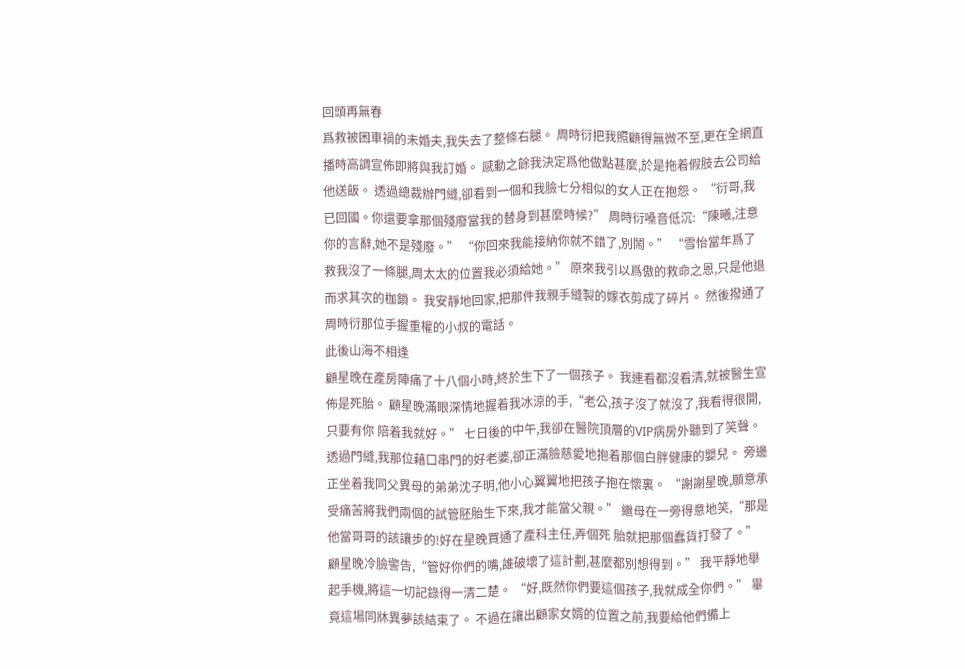回頭再無春
爲救被困車禍的未婚夫,我失去了整條右腿。 周時衍把我照顧得無微不至,更在全網直播時高調宣佈即將與我訂婚。 感動之餘我決定爲他做點甚麼,於是拖着假肢去公司給他送飯。 透過總裁辦門縫,卻看到一個和我臉七分相似的女人正在抱怨。 “衍哥,我已回國。你還要拿那個殘廢當我的替身到甚麼時候?” 周時衍嗓音低沉:“陳曦,注意你的言辭,她不是殘廢。” “你回來我能接納你就不錯了,別鬧。” “雪怡當年爲了救我沒了一條腿,周太太的位置我必須給她。” 原來我引以爲傲的救命之恩,只是他退而求其次的枷鎖。 我安靜地回家,把那件我親手縫製的嫁衣剪成了碎片。 然後撥通了周時衍那位手握重權的小叔的電話。
此後山海不相逢
顧星晚在產房陣痛了十八個小時,終於生下了一個孩子。 我連看都沒看清,就被醫生宣佈是死胎。 顧星晚滿眼深情地握着我冰涼的手,“老公,孩子沒了就沒了,我看得很開,只要有你 陪着我就好。” 七日後的中午,我卻在醫院頂層的VIP病房外聽到了笑聲。 透過門縫,我那位藉口串門的好老婆,卻正滿臉慈愛地抱着那個白胖健康的嬰兒。 旁邊正坐着我同父異母的弟弟沈子明,他小心翼翼地把孩子抱在懷裏。 “謝謝星晚,願意承受痛苦將我們兩個的試管胚胎生下來,我才能當父親。” 繼母在一旁得意地笑,“那是他當哥哥的該讓步的!好在星晚買通了產科主任,弄個死 胎就把那個蠢貨打發了。” 顧星晚冷臉警告,“管好你們的嘴,誰破壞了這計劃,甚麼都別想得到。” 我平靜地舉起手機,將這一切記錄得一清二楚。 “好,既然你們要這個孩子,我就成全你們。” 畢竟這場同牀異夢該結束了。 不過在讓出顧家女婿的位置之前,我要給他們備上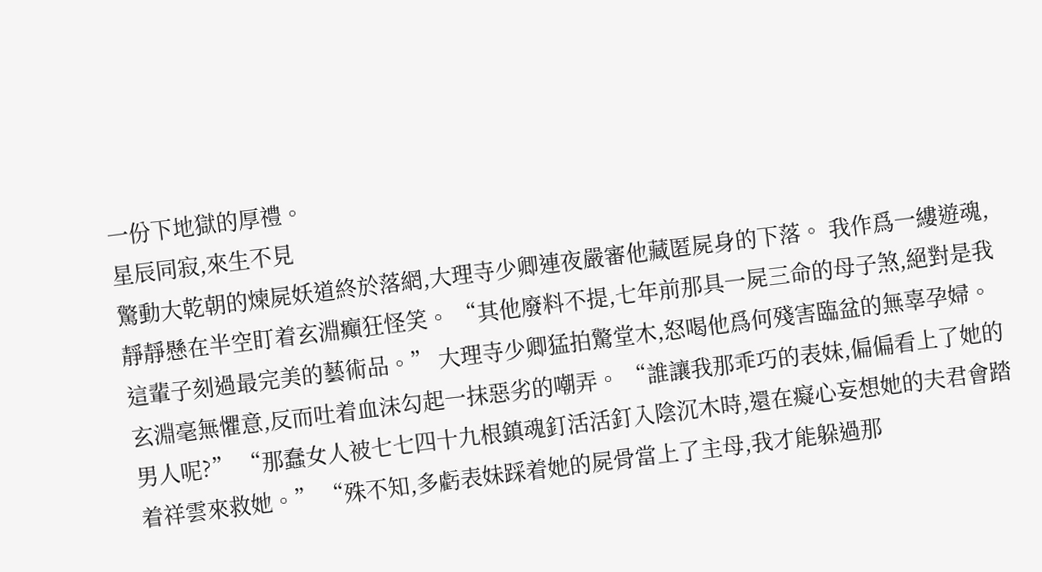一份下地獄的厚禮。
星辰同寂,來生不見
驚動大乾朝的煉屍妖道終於落網,大理寺少卿連夜嚴審他藏匿屍身的下落。 我作爲一縷遊魂,靜靜懸在半空盯着玄淵癲狂怪笑。 “其他廢料不提,七年前那具一屍三命的母子煞,絕對是我這輩子刻過最完美的藝術品。” 大理寺少卿猛拍驚堂木,怒喝他爲何殘害臨盆的無辜孕婦。 玄淵毫無懼意,反而吐着血沫勾起一抹惡劣的嘲弄。 “誰讓我那乖巧的表妹,偏偏看上了她的男人呢?” “那蠢女人被七七四十九根鎮魂釘活活釘入陰沉木時,還在癡心妄想她的夫君會踏着祥雲來救她。” “殊不知,多虧表妹踩着她的屍骨當上了主母,我才能躲過那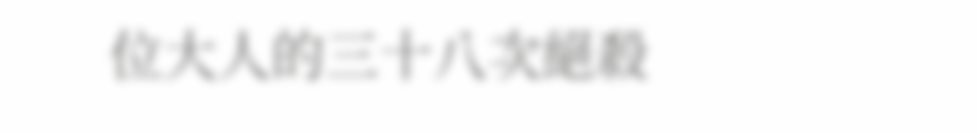位大人的三十八次絕殺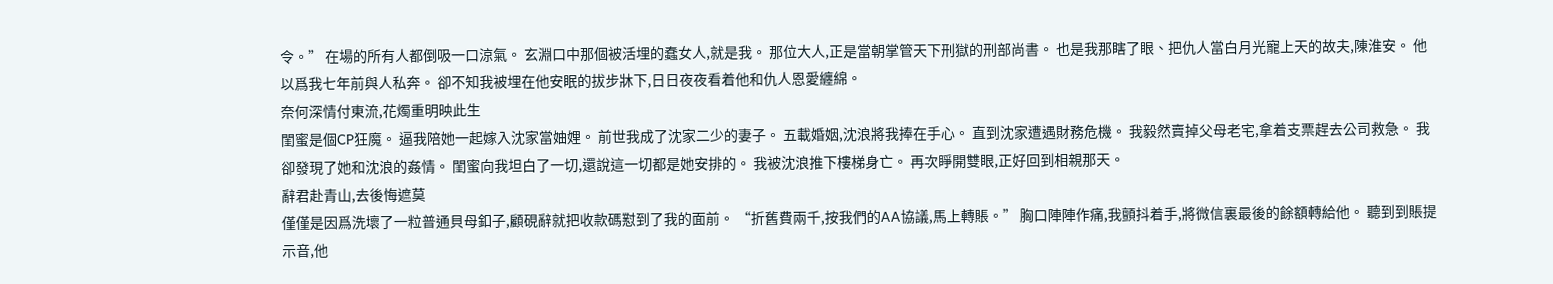令。” 在場的所有人都倒吸一口涼氣。 玄淵口中那個被活埋的蠢女人,就是我。 那位大人,正是當朝掌管天下刑獄的刑部尚書。 也是我那瞎了眼、把仇人當白月光寵上天的故夫,陳淮安。 他以爲我七年前與人私奔。 卻不知我被埋在他安眠的拔步牀下,日日夜夜看着他和仇人恩愛纏綿。
奈何深情付東流,花燭重明映此生
閨蜜是個CP狂魔。 逼我陪她一起嫁入沈家當妯娌。 前世我成了沈家二少的妻子。 五載婚姻,沈浪將我捧在手心。 直到沈家遭遇財務危機。 我毅然賣掉父母老宅,拿着支票趕去公司救急。 我卻發現了她和沈浪的姦情。 閨蜜向我坦白了一切,還說這一切都是她安排的。 我被沈浪推下樓梯身亡。 再次睜開雙眼,正好回到相親那天。
辭君赴青山,去後悔遮莫
僅僅是因爲洗壞了一粒普通貝母釦子,顧硯辭就把收款碼懟到了我的面前。 “折舊費兩千,按我們的AA協議,馬上轉賬。” 胸口陣陣作痛,我顫抖着手,將微信裏最後的餘額轉給他。 聽到到賬提示音,他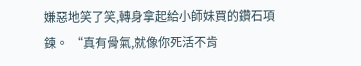嫌惡地笑了笑,轉身拿起給小師妹買的鑽石項鍊。 “真有骨氣,就像你死活不肯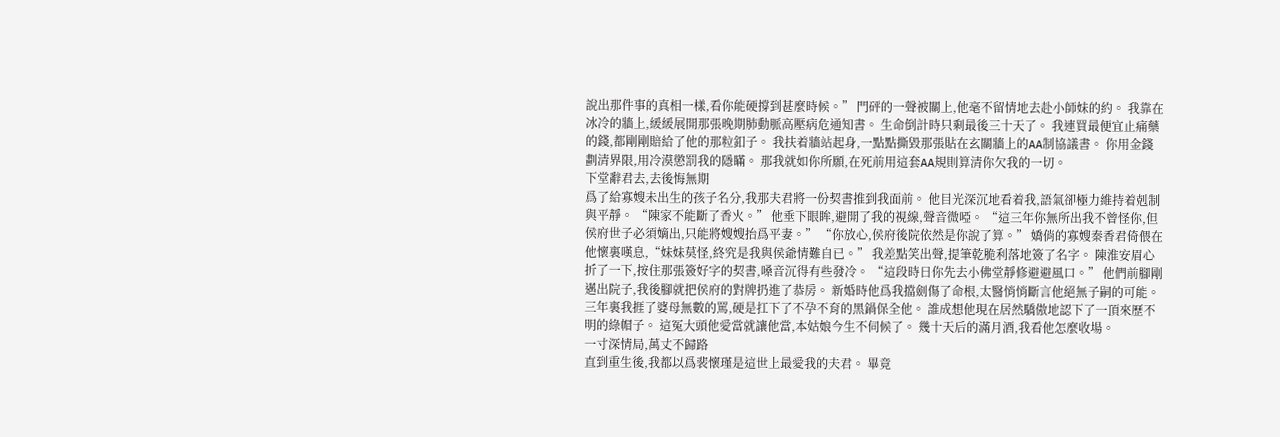說出那件事的真相一樣,看你能硬撐到甚麼時候。” 門砰的一聲被關上,他毫不留情地去赴小師妹的約。 我靠在冰冷的牆上,緩緩展開那張晚期肺動脈高壓病危通知書。 生命倒計時只剩最後三十天了。 我連買最便宜止痛藥的錢,都剛剛賠給了他的那粒釦子。 我扶着牆站起身,一點點撕毀那張貼在玄關牆上的AA制協議書。 你用金錢劃清界限,用冷漠懲罰我的隱瞞。 那我就如你所願,在死前用這套AA規則算清你欠我的一切。
下堂辭君去,去後悔無期
爲了給寡嫂未出生的孩子名分,我那夫君將一份契書推到我面前。 他目光深沉地看着我,語氣卻極力維持着剋制與平靜。 “陳家不能斷了香火。” 他垂下眼眸,避開了我的視線,聲音微啞。 “這三年你無所出我不曾怪你,但侯府世子必須嫡出,只能將嫂嫂抬爲平妻。” “你放心,侯府後院依然是你說了算。” 嬌俏的寡嫂秦香君倚偎在他懷裏嘆息,“妹妹莫怪,終究是我與侯爺情難自已。” 我差點笑出聲,提筆乾脆利落地簽了名字。 陳淮安眉心折了一下,按住那張簽好字的契書,嗓音沉得有些發冷。 “這段時日你先去小佛堂靜修避避風口。” 他們前腳剛邁出院子,我後腳就把侯府的對牌扔進了恭房。 新婚時他爲我擋劍傷了命根,太醫悄悄斷言他絕無子嗣的可能。 三年裏我捱了婆母無數的罵,硬是扛下了不孕不育的黑鍋保全他。 誰成想他現在居然驕傲地認下了一頂來歷不明的綠帽子。 這冤大頭他愛當就讓他當,本姑娘今生不伺候了。 幾十天后的滿月酒,我看他怎麼收場。
一寸深情局,萬丈不歸路
直到重生後,我都以爲裴懷瑾是這世上最愛我的夫君。 畢竟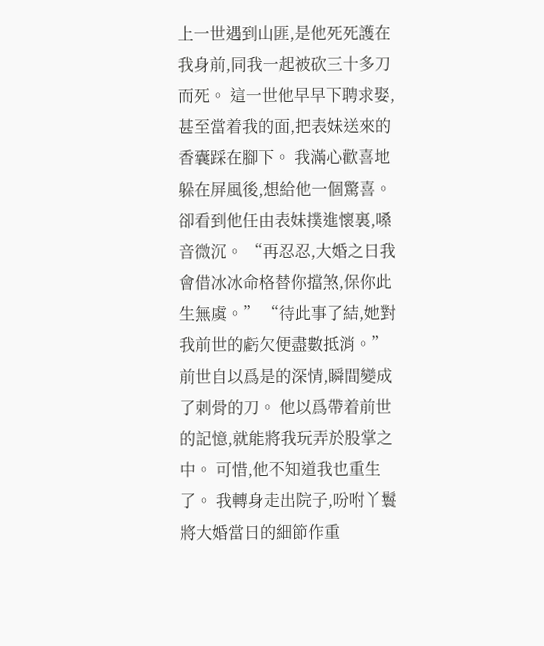上一世遇到山匪,是他死死護在我身前,同我一起被砍三十多刀而死。 這一世他早早下聘求娶,甚至當着我的面,把表妹送來的香囊踩在腳下。 我滿心歡喜地躲在屏風後,想給他一個驚喜。 卻看到他任由表妹撲進懷裏,嗓音微沉。 “再忍忍,大婚之日我會借冰冰命格替你擋煞,保你此生無虞。” “待此事了結,她對我前世的虧欠便盡數抵消。” 前世自以爲是的深情,瞬間變成了刺骨的刀。 他以爲帶着前世的記憶,就能將我玩弄於股掌之中。 可惜,他不知道我也重生了。 我轉身走出院子,吩咐丫鬟將大婚當日的細節作重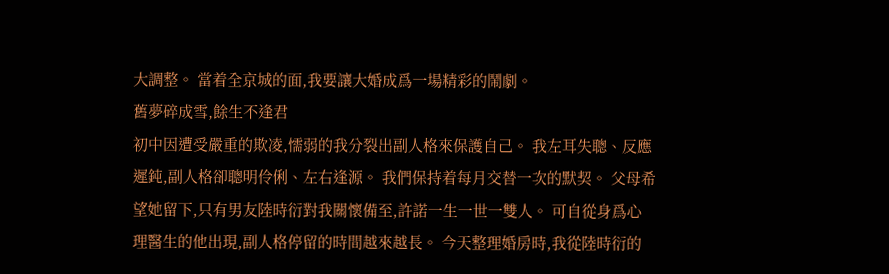大調整。 當着全京城的面,我要讓大婚成爲一場精彩的鬧劇。
舊夢碎成雪,餘生不逢君
初中因遭受嚴重的欺凌,懦弱的我分裂出副人格來保護自己。 我左耳失聰、反應遲鈍,副人格卻聰明伶俐、左右逢源。 我們保持着每月交替一次的默契。 父母希望她留下,只有男友陸時衍對我關懷備至,許諾一生一世一雙人。 可自從身爲心理醫生的他出現,副人格停留的時間越來越長。 今天整理婚房時,我從陸時衍的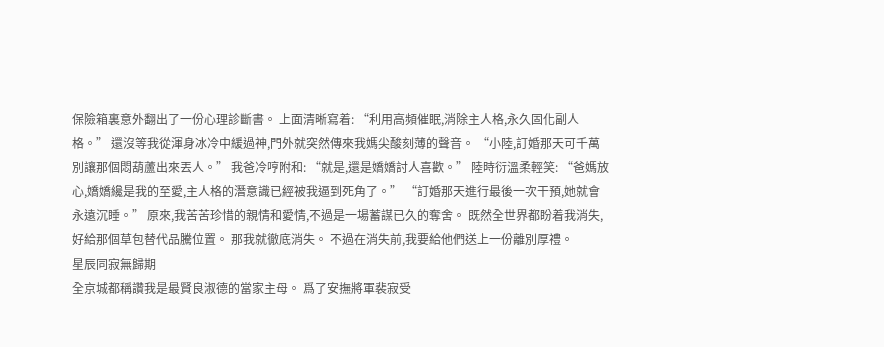保險箱裏意外翻出了一份心理診斷書。 上面清晰寫着: “利用高頻催眠,消除主人格,永久固化副人格。” 還沒等我從渾身冰冷中緩過神,門外就突然傳來我媽尖酸刻薄的聲音。 “小陸,訂婚那天可千萬別讓那個悶葫蘆出來丟人。” 我爸冷哼附和: “就是,還是嬌嬌討人喜歡。” 陸時衍溫柔輕笑: “爸媽放心,嬌嬌纔是我的至愛,主人格的潛意識已經被我逼到死角了。” “訂婚那天進行最後一次干預,她就會永遠沉睡。” 原來,我苦苦珍惜的親情和愛情,不過是一場蓄謀已久的奪舍。 既然全世界都盼着我消失,好給那個草包替代品騰位置。 那我就徹底消失。 不過在消失前,我要給他們送上一份離別厚禮。
星辰同寂無歸期
全京城都稱讚我是最賢良淑德的當家主母。 爲了安撫將軍裴寂受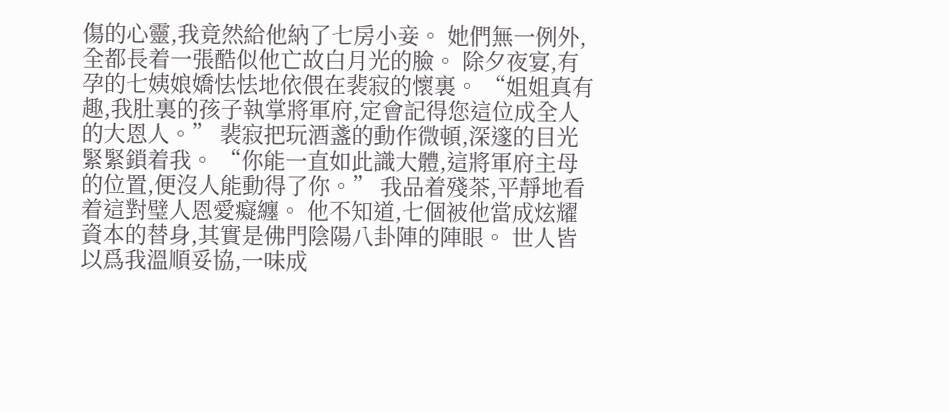傷的心靈,我竟然給他納了七房小妾。 她們無一例外,全都長着一張酷似他亡故白月光的臉。 除夕夜宴,有孕的七姨娘嬌怯怯地依偎在裴寂的懷裏。 “姐姐真有趣,我肚裏的孩子執掌將軍府,定會記得您這位成全人的大恩人。” 裴寂把玩酒盞的動作微頓,深邃的目光緊緊鎖着我。 “你能一直如此識大體,這將軍府主母的位置,便沒人能動得了你。” 我品着殘茶,平靜地看着這對璧人恩愛癡纏。 他不知道,七個被他當成炫耀資本的替身,其實是佛門陰陽八卦陣的陣眼。 世人皆以爲我溫順妥協,一味成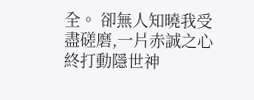全。 卻無人知曉我受盡磋磨,一片赤誠之心終打動隱世神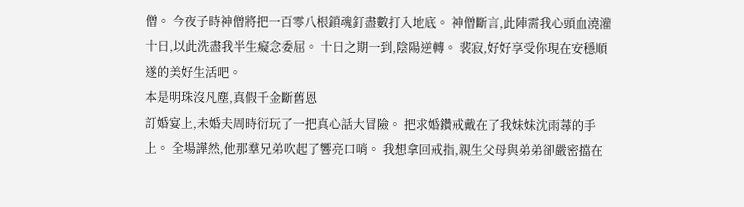僧。 今夜子時神僧將把一百零八根鎖魂釘盡數打入地底。 神僧斷言,此陣需我心頭血澆灌十日,以此洗盡我半生癡念委屈。 十日之期一到,陰陽逆轉。 裴寂,好好享受你現在安穩順遂的美好生活吧。
本是明珠沒凡塵,真假千金斷舊恩
訂婚宴上,未婚夫周時衍玩了一把真心話大冒險。 把求婚鑽戒戴在了我妹妹沈雨蕁的手上。 全場譁然,他那羣兄弟吹起了響亮口哨。 我想拿回戒指,親生父母與弟弟卻嚴密擋在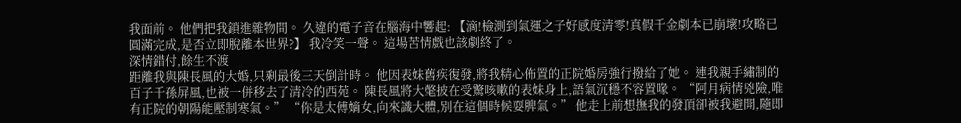我面前。 他們把我鎖進雜物間。 久違的電子音在腦海中響起: 【滴!檢測到氣運之子好感度清零!真假千金劇本已崩壞!攻略已圓滿完成,是否立即脫離本世界?】 我冷笑一聲。 這場苦情戲也該劇終了。
深情錯付,餘生不渡
距離我與陳長風的大婚,只剩最後三天倒計時。 他因表妹舊疾復發,將我精心佈置的正院婚房強行撥給了她。 連我親手繡制的百子千孫屏風,也被一併移去了清冷的西苑。 陳長風將大氅披在受驚咳嗽的表妹身上,語氣沉穩不容置喙。 “阿月病情兇險,唯有正院的朝陽能壓制寒氣。” “你是太傅嫡女,向來識大體,別在這個時候耍脾氣。” 他走上前想撫我的發頂卻被我避開,隨即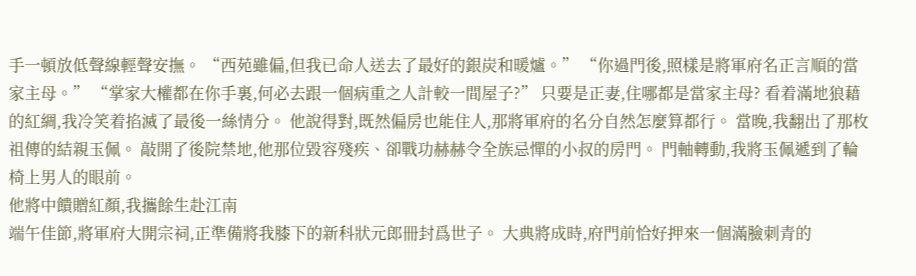手一頓放低聲線輕聲安撫。 “西苑雖偏,但我已命人送去了最好的銀炭和暖爐。” “你過門後,照樣是將軍府名正言順的當家主母。” “掌家大權都在你手裏,何必去跟一個病重之人計較一間屋子?” 只要是正妻,住哪都是當家主母? 看着滿地狼藉的紅綢,我冷笑着掐滅了最後一絲情分。 他說得對,既然偏房也能住人,那將軍府的名分自然怎麼算都行。 當晚,我翻出了那枚祖傳的結親玉佩。 敲開了後院禁地,他那位毀容殘疾、卻戰功赫赫令全族忌憚的小叔的房門。 門軸轉動,我將玉佩遞到了輪椅上男人的眼前。
他將中饋贈紅顏,我攜餘生赴江南
端午佳節,將軍府大開宗祠,正準備將我膝下的新科狀元郎冊封爲世子。 大典將成時,府門前恰好押來一個滿臉刺青的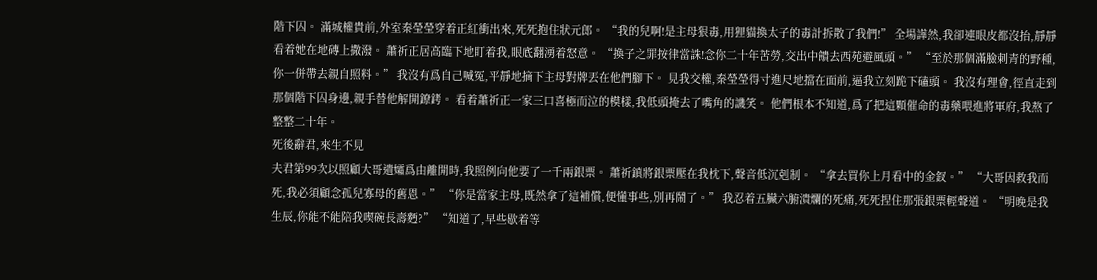階下囚。 滿城權貴前,外室秦瑩瑩穿着正紅衝出來,死死抱住狀元郎。 “我的兒啊!是主母狠毒,用狸貓換太子的毒計拆散了我們!” 全場譁然,我卻連眼皮都沒抬,靜靜看着她在地磚上撒潑。 蕭祈正居高臨下地盯着我,眼底翻湧着怒意。 “換子之罪按律當誅!念你二十年苦勞,交出中饋去西苑避風頭。” “至於那個滿臉刺青的野種,你一併帶去親自照料。” 我沒有爲自己喊冤,平靜地摘下主母對牌丟在他們腳下。 見我交權,秦瑩瑩得寸進尺地擋在面前,逼我立刻跪下磕頭。 我沒有理會,徑直走到那個階下囚身邊,親手替他解開鐐銬。 看着蕭祈正一家三口喜極而泣的模樣,我低頭掩去了嘴角的譏笑。 他們根本不知道,爲了把這顆催命的毒藥喂進將軍府,我熬了整整二十年。
死後辭君,來生不見
夫君第99次以照顧大哥遺孀爲由離開時,我照例向他要了一千兩銀票。 蕭祈鎮將銀票壓在我枕下,聲音低沉剋制。 “拿去買你上月看中的金釵。” “大哥因救我而死,我必須顧念孤兒寡母的舊恩。” “你是當家主母,既然拿了這補償,便懂事些,別再鬧了。” 我忍着五臟六腑潰爛的死痛,死死捏住那張銀票輕聲道。 “明晚是我生辰,你能不能陪我喫碗長壽麪?” “知道了,早些歇着等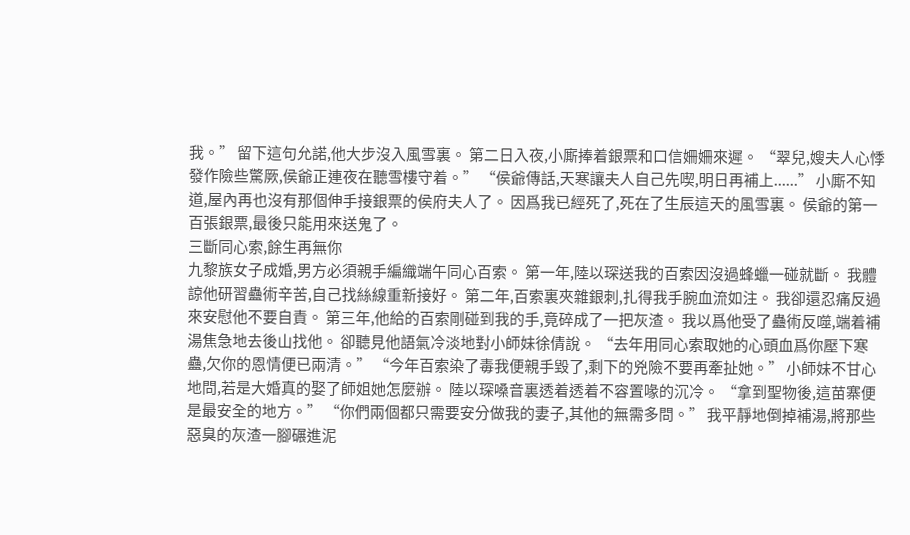我。” 留下這句允諾,他大步沒入風雪裏。 第二日入夜,小廝捧着銀票和口信姍姍來遲。 “翠兒,嫂夫人心悸發作險些驚厥,侯爺正連夜在聽雪樓守着。” “侯爺傳話,天寒讓夫人自己先喫,明日再補上......” 小廝不知道,屋內再也沒有那個伸手接銀票的侯府夫人了。 因爲我已經死了,死在了生辰這天的風雪裏。 侯爺的第一百張銀票,最後只能用來送鬼了。
三斷同心索,餘生再無你
九黎族女子成婚,男方必須親手編織端午同心百索。 第一年,陸以琛送我的百索因沒過蜂蠟一碰就斷。 我體諒他研習蠱術辛苦,自己找絲線重新接好。 第二年,百索裏夾雜銀刺,扎得我手腕血流如注。 我卻還忍痛反過來安慰他不要自責。 第三年,他給的百索剛碰到我的手,竟碎成了一把灰渣。 我以爲他受了蠱術反噬,端着補湯焦急地去後山找他。 卻聽見他語氣冷淡地對小師妹徐倩說。 “去年用同心索取她的心頭血爲你壓下寒蠱,欠你的恩情便已兩清。” “今年百索染了毒我便親手毀了,剩下的兇險不要再牽扯她。” 小師妹不甘心地問,若是大婚真的娶了師姐她怎麼辦。 陸以琛嗓音裏透着透着不容置喙的沉冷。 “拿到聖物後,這苗寨便是最安全的地方。” “你們兩個都只需要安分做我的妻子,其他的無需多問。” 我平靜地倒掉補湯,將那些惡臭的灰渣一腳碾進泥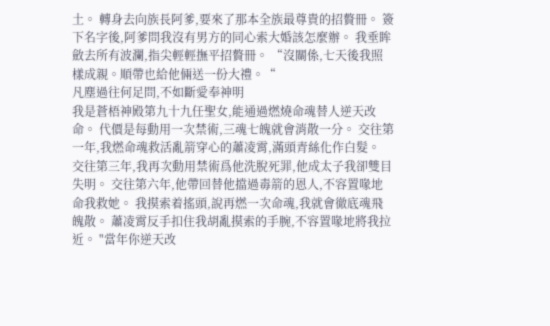土。 轉身去向族長阿爹,要來了那本全族最尊貴的招贅冊。 簽下名字後,阿爹問我沒有男方的同心索大婚該怎麼辦。 我垂眸斂去所有波瀾,指尖輕輕撫平招贅冊。 “沒關係,七天後我照樣成親。順帶也給他倆送一份大禮。“
凡塵過往何足問,不如斷愛奉神明
我是蒼梧神殿第九十九任聖女,能通過燃燒命魂替人逆天改命。 代價是每動用一次禁術,三魂七魄就會消散一分。 交往第一年,我燃命魂救活亂箭穿心的蕭凌霄,滿頭青絲化作白髮。 交往第三年,我再次動用禁術爲他洗脫死罪,他成太子我卻雙目失明。 交往第六年,他帶回替他擋過毒箭的恩人,不容置喙地命我救她。 我摸索着搖頭,說再燃一次命魂,我就會徹底魂飛魄散。 蕭凌霄反手扣住我胡亂摸索的手腕,不容置喙地將我拉近。 "當年你逆天改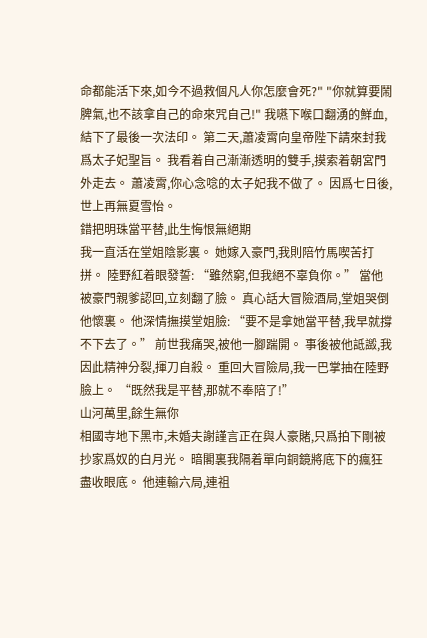命都能活下來,如今不過救個凡人你怎麼會死?" "你就算要鬧脾氣,也不該拿自己的命來咒自己!" 我嚥下喉口翻湧的鮮血,結下了最後一次法印。 第二天,蕭凌霄向皇帝陛下請來封我爲太子妃聖旨。 我看着自己漸漸透明的雙手,摸索着朝宮門外走去。 蕭凌霄,你心念唸的太子妃我不做了。 因爲七日後,世上再無夏雪怡。
錯把明珠當平替,此生悔恨無絕期
我一直活在堂姐陰影裏。 她嫁入豪門,我則陪竹馬喫苦打拼。 陸野紅着眼發誓: “雖然窮,但我絕不辜負你。” 當他被豪門親爹認回,立刻翻了臉。 真心話大冒險酒局,堂姐哭倒他懷裏。 他深情撫摸堂姐臉: “要不是拿她當平替,我早就撐不下去了。” 前世我痛哭,被他一腳踹開。 事後被他詆譭,我因此精神分裂,揮刀自殺。 重回大冒險局,我一巴掌抽在陸野臉上。 “既然我是平替,那就不奉陪了!”
山河萬里,餘生無你
相國寺地下黑市,未婚夫謝謹言正在與人豪賭,只爲拍下剛被抄家爲奴的白月光。 暗閣裏我隔着單向銅鏡將底下的瘋狂盡收眼底。 他連輸六局,連祖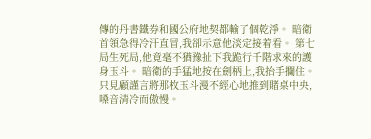傳的丹書鐵券和國公府地契都輸了個乾淨。 暗衛首領急得冷汗直冒,我卻示意他淡定接着看。 第七局生死局,他竟毫不猶豫扯下我跪行千階求來的護身玉斗。 暗衛的手猛地按在劍柄上,我抬手攔住。 只見顧謹言將那枚玉斗漫不經心地推到賭桌中央,嗓音清冷而傲慢。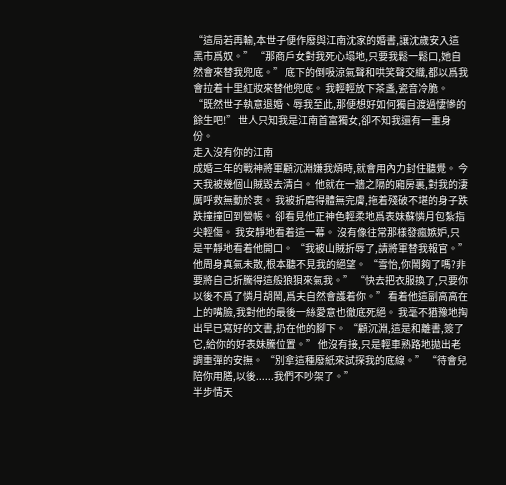“這局若再輸,本世子便作廢與江南沈家的婚書,讓沈歲安入這黑市爲奴。” “那商戶女對我死心塌地,只要我鬆一鬆口,她自然會來替我兜底。” 底下的倒吸涼氣聲和哄笑聲交織,都以爲我會拉着十里紅妝來替他兜底。 我輕輕放下茶盞,瓷音冷脆。 “既然世子執意退婚、辱我至此,那便想好如何獨自渡過悽慘的餘生吧!” 世人只知我是江南首富獨女,卻不知我還有一重身份。
走入沒有你的江南
成婚三年的戰神將軍顧沉淵嫌我煩時,就會用內力封住聽覺。 今天我被幾個山賊毀去清白。 他就在一牆之隔的廂房裏,對我的淒厲呼救無動於衷。 我被折磨得體無完膚,拖着殘破不堪的身子跌跌撞撞回到營帳。 卻看見他正神色輕柔地爲表妹蘇憐月包紮指尖輕傷。 我安靜地看着這一幕。 沒有像往常那樣發瘋嫉妒,只是平靜地看着他開口。 “我被山賊折辱了,請將軍替我報官。” 他周身真氣未散,根本聽不見我的絕望。 “雪怡,你鬧夠了嗎?非要將自己折騰得這般狼狽來氣我。” “快去把衣服換了,只要你以後不爲了憐月胡鬧,爲夫自然會護着你。” 看着他這副高高在上的嘴臉,我對他的最後一絲愛意也徹底死絕。 我毫不猶豫地掏出早已寫好的文書,扔在他的腳下。 “顧沉淵,這是和離書,簽了它,給你的好表妹騰位置。” 他沒有接,只是輕車熟路地拋出老調重彈的安撫。 “別拿這種廢紙來試探我的底線。” “待會兒陪你用膳,以後......我們不吵架了。”
半步情天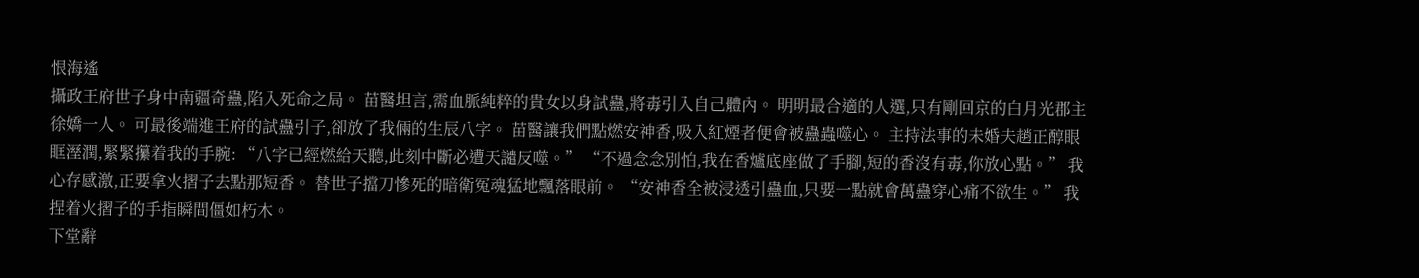恨海遙
攝政王府世子身中南疆奇蠱,陷入死命之局。 苗醫坦言,需血脈純粹的貴女以身試蠱,將毒引入自己體內。 明明最合適的人選,只有剛回京的白月光郡主徐嬌一人。 可最後端進王府的試蠱引子,卻放了我倆的生辰八字。 苗醫讓我們點燃安神香,吸入紅煙者便會被蠱蟲噬心。 主持法事的未婚夫趙正醇眼眶溼潤,緊緊攥着我的手腕: “八字已經燃給天聽,此刻中斷必遭天譴反噬。” “不過念念別怕,我在香爐底座做了手腳,短的香沒有毒,你放心點。” 我心存感激,正要拿火摺子去點那短香。 替世子擋刀慘死的暗衛冤魂猛地飄落眼前。 “安神香全被浸透引蠱血,只要一點就會萬蠱穿心痛不欲生。” 我捏着火摺子的手指瞬間僵如朽木。
下堂辭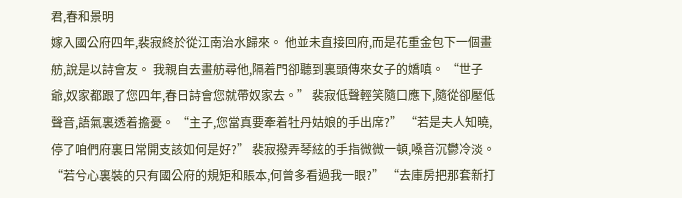君,春和景明
嫁入國公府四年,裴寂終於從江南治水歸來。 他並未直接回府,而是花重金包下一個畫舫,說是以詩會友。 我親自去畫舫尋他,隔着門卻聽到裏頭傳來女子的嬌嗔。 “世子爺,奴家都跟了您四年,春日詩會您就帶奴家去。” 裴寂低聲輕笑隨口應下,隨從卻壓低聲音,語氣裏透着擔憂。 “主子,您當真要牽着牡丹姑娘的手出席?” “若是夫人知曉,停了咱們府裏日常開支該如何是好?” 裴寂撥弄琴絃的手指微微一頓,嗓音沉鬱冷淡。 “若兮心裏裝的只有國公府的規矩和賬本,何曾多看過我一眼?” “去庫房把那套新打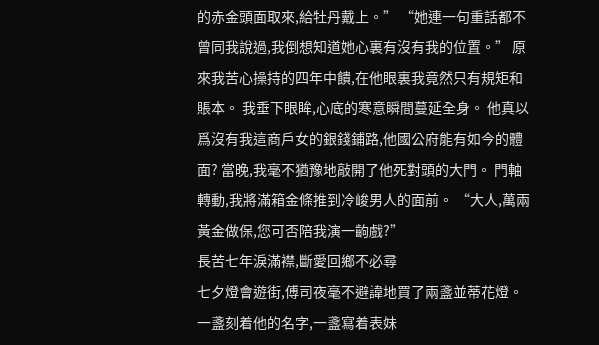的赤金頭面取來,給牡丹戴上。” “她連一句重話都不曾同我說過,我倒想知道她心裏有沒有我的位置。” 原來我苦心操持的四年中饋,在他眼裏我竟然只有規矩和賬本。 我垂下眼眸,心底的寒意瞬間蔓延全身。 他真以爲沒有我這商戶女的銀錢鋪路,他國公府能有如今的體面? 當晚,我毫不猶豫地敲開了他死對頭的大門。 門軸轉動,我將滿箱金條推到冷峻男人的面前。 “大人,萬兩黃金做保,您可否陪我演一齣戲?”
長苦七年淚滿襟,斷愛回鄉不必尋
七夕燈會遊街,傅司夜毫不避諱地買了兩盞並蒂花燈。 一盞刻着他的名字,一盞寫着表妹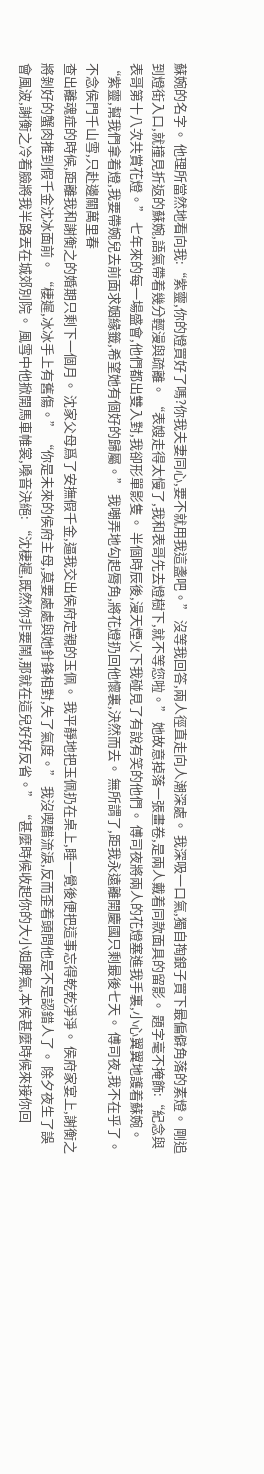蘇婉的名字。 他理所當然地看向我:“紫靈,你的燈買好了嗎?你我夫妻同心,要不就用我這盞吧。” 沒等我回答,兩人徑直走向人潮深處。 我深吸一口氣,獨自掏銀子買下最偏僻角落的素燈。 剛追到燈街入口,就撞見折返的蘇婉,語氣帶着幾分輕漫與疏離。 “表嫂走得太慢了,我和表哥先去燈樹下,就不等您啦。” 她故意掉落一張畫卷,是兩人戴着同款面具的留影。 題字毫不掩飾:“紀念與表哥第十八次共賞花燈。” 七年來的每一場盛會,他們都出雙入對,我卻形單影隻。 半個時辰後,漫天煙火下我碰見了有說有笑的他們。 傅司夜將兩人的花燈塞進我手裏,小心翼翼地護着蘇婉。 “紫靈,幫我們拿着燈,我要帶婉兒去前面求姻緣籤,希望她有個好的歸屬。” 我嘲弄地勾起脣角,將花燈扔回他懷裏,決然而去。 無所謂了,距我永遠離開慶國只剩最後七天。 傅司夜,我不在乎了。
不念侯門千山雪,只赴邊關萬里春
查出離魂症的時候,距離我和謝衡之的婚期只剩下一個月。 沈家父母爲了安撫假千金,逼我交出侯府定親的玉佩。 我平靜地把玉佩扔在桌上,睡一覺後便把這事忘得乾乾淨淨。 侯府家宴上,謝衡之將剝好的蟹肉推到假千金沈冰面前。 “棲遲,冰冰手上有舊傷。” “你是未來的侯府主母,莫要處處與她針鋒相對,失了氣度。” 我沒喫醋流淚,反而歪着頭問他是不是認錯人了。 除夕夜生了誤會風波,謝衡之冷着臉將我半路丟在城郊別院。 風雪中他掀開馬車帷裳,嗓音決絕: “沈棲遲,既然你非要鬧,那就在這兒好好反省。” “甚麼時候收起你的大小姐脾氣,本侯甚麼時候來接你回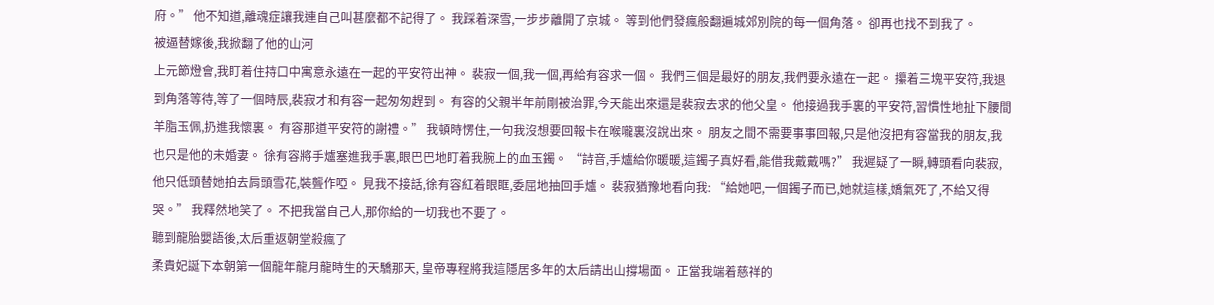府。” 他不知道,離魂症讓我連自己叫甚麼都不記得了。 我踩着深雪,一步步離開了京城。 等到他們發瘋般翻遍城郊別院的每一個角落。 卻再也找不到我了。
被逼替嫁後,我掀翻了他的山河
上元節燈會,我盯着住持口中寓意永遠在一起的平安符出神。 裴寂一個,我一個,再給有容求一個。 我們三個是最好的朋友,我們要永遠在一起。 攥着三塊平安符,我退到角落等待,等了一個時辰,裴寂才和有容一起匆匆趕到。 有容的父親半年前剛被治罪,今天能出來還是裴寂去求的他父皇。 他接過我手裏的平安符,習慣性地扯下腰間羊脂玉佩,扔進我懷裏。 有容那道平安符的謝禮。” 我頓時愣住,一句我沒想要回報卡在喉嚨裏沒說出來。 朋友之間不需要事事回報,只是他沒把有容當我的朋友,我也只是他的未婚妻。 徐有容將手爐塞進我手裏,眼巴巴地盯着我腕上的血玉鐲。 “詩音,手爐給你暖暖,這鐲子真好看,能借我戴戴嗎?” 我遲疑了一瞬,轉頭看向裴寂,他只低頭替她拍去肩頭雪花,裝聾作啞。 見我不接話,徐有容紅着眼眶,委屈地抽回手爐。 裴寂猶豫地看向我: “給她吧,一個鐲子而已,她就這樣,嬌氣死了,不給又得哭。” 我釋然地笑了。 不把我當自己人,那你給的一切我也不要了。
聽到龍胎嬰語後,太后重返朝堂殺瘋了
柔貴妃誕下本朝第一個龍年龍月龍時生的天驕那天, 皇帝專程將我這隱居多年的太后請出山撐場面。 正當我端着慈祥的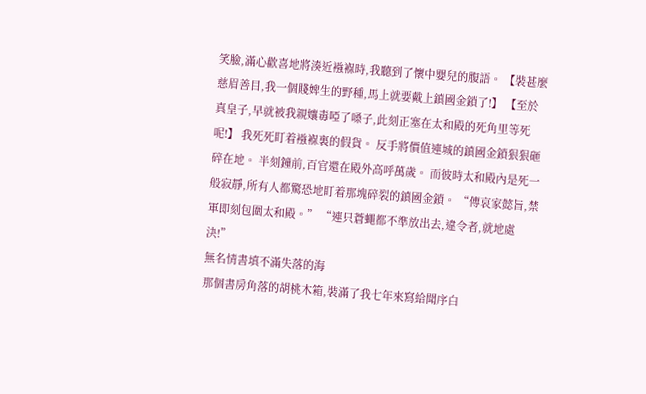笑臉,滿心歡喜地將湊近襁褓時,我聽到了懷中嬰兒的腹語。 【裝甚麼慈眉善目,我一個賤婢生的野種,馬上就要戴上鎮國金鎖了!】 【至於真皇子,早就被我親孃毒啞了嗓子,此刻正塞在太和殿的死角里等死呢!】 我死死盯着襁褓裏的假貨。 反手將價值連城的鎮國金鎖狠狠砸碎在地。 半刻鐘前,百官還在殿外高呼萬歲。 而彼時太和殿內是死一般寂靜,所有人都驚恐地盯着那塊碎裂的鎮國金鎖。 “傳哀家懿旨,禁軍即刻包圍太和殿。” “連只蒼蠅都不準放出去,違令者,就地處決!”
無名情書填不滿失落的海
那個書房角落的胡桃木箱,裝滿了我七年來寫給聞序白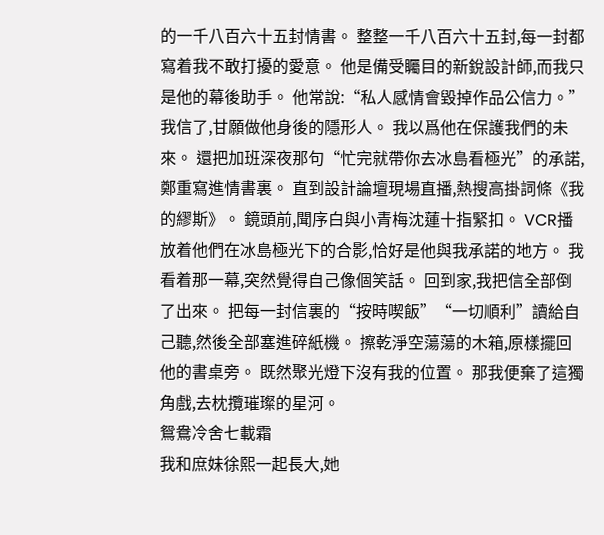的一千八百六十五封情書。 整整一千八百六十五封,每一封都寫着我不敢打擾的愛意。 他是備受矚目的新銳設計師,而我只是他的幕後助手。 他常說:“私人感情會毀掉作品公信力。” 我信了,甘願做他身後的隱形人。 我以爲他在保護我們的未來。 還把加班深夜那句“忙完就帶你去冰島看極光”的承諾,鄭重寫進情書裏。 直到設計論壇現場直播,熱搜高掛詞條《我的繆斯》。 鏡頭前,聞序白與小青梅沈蓮十指緊扣。 VCR播放着他們在冰島極光下的合影,恰好是他與我承諾的地方。 我看着那一幕,突然覺得自己像個笑話。 回到家,我把信全部倒了出來。 把每一封信裏的“按時喫飯”“一切順利”讀給自己聽,然後全部塞進碎紙機。 擦乾淨空蕩蕩的木箱,原樣擺回他的書桌旁。 既然聚光燈下沒有我的位置。 那我便棄了這獨角戲,去枕攬璀璨的星河。
鴛鴦冷舍七載霜
我和庶妹徐熙一起長大,她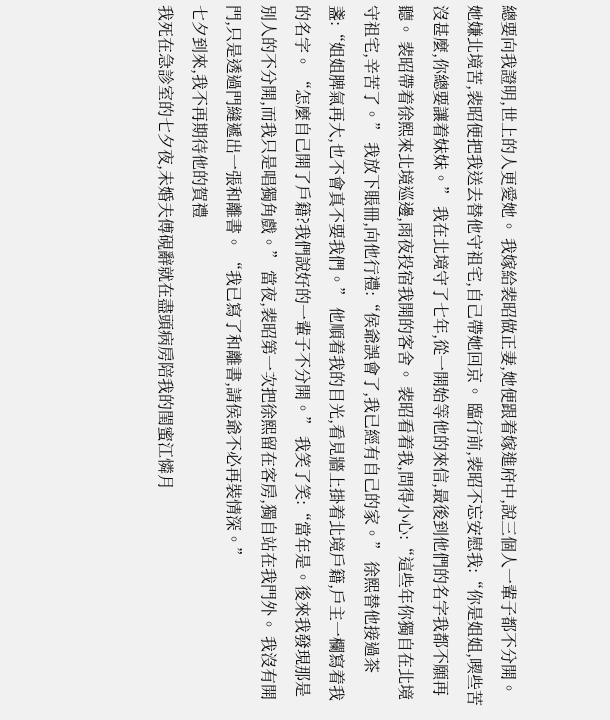總要向我證明,世上的人更愛她。 我嫁給裴昭做正妻,她便跟着嫁進府中,說三個人一輩子都不分開。 她嫌北境苦,裴昭便把我送去替他守祖宅,自己帶她回京。 臨行前,裴昭不忘安慰我:“你是姐姐,喫些苦沒甚麼,你總要讓着妹妹。” 我在北境守了七年,從一開始等他的來信,最後到他們的名字我都不願再聽。 裴昭帶着徐熙來北境巡邊,雨夜投宿我開的客舍。 裴昭看着我,問得小心:“這些年你獨自在北境守祖宅,辛苦了。” 我放下賬冊,向他行禮:“侯爺誤會了,我已經有自己的家。” 徐熙替他接過茶盞:“姐姐脾氣再大,也不會真不要我們。” 他順着我的目光,看見牆上掛着北境戶籍,戶主一欄寫着我的名字。 “怎麼自己開了戶籍?我們說好的一輩子不分開。” 我笑了笑:“當年是。後來我發現那是別人的不分開,而我只是唱獨角戲。” 當夜,裴昭第一次把徐熙留在客房,獨自站在我門外。 我沒有開門,只是透過門縫遞出一張和離書。 “我已寫了和離書,請侯爺不必再裝情深。”
七夕到來,我不再期待他的賀禮
我死在急診室的七夕夜,未婚夫傅硯辭就在盡頭病房陪我的閨蜜江憐月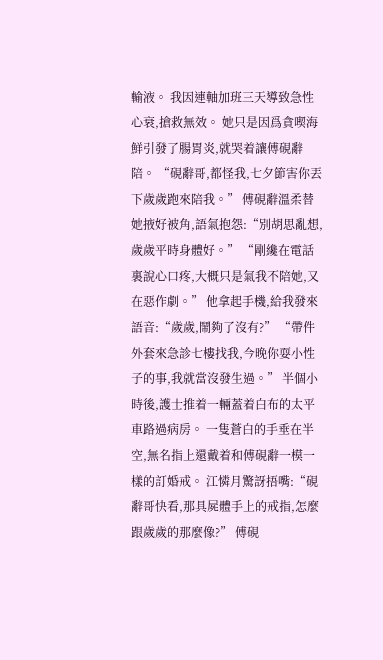輸液。 我因連軸加班三天導致急性心衰,搶救無效。 她只是因爲貪喫海鮮引發了腸胃炎,就哭着讓傅硯辭陪。 “硯辭哥,都怪我,七夕節害你丟下歲歲跑來陪我。” 傅硯辭溫柔替她掖好被角,語氣抱怨:“別胡思亂想,歲歲平時身體好。” “剛纔在電話裏說心口疼,大概只是氣我不陪她,又在惡作劇。” 他拿起手機,給我發來語音:“歲歲,鬧夠了沒有?” “帶件外套來急診七樓找我,今晚你耍小性子的事,我就當沒發生過。” 半個小時後,護士推着一輛蓋着白布的太平車路過病房。 一隻蒼白的手垂在半空,無名指上還戴着和傅硯辭一模一樣的訂婚戒。 江憐月驚訝捂嘴:“硯辭哥快看,那具屍體手上的戒指,怎麼跟歲歲的那麼像?” 傅硯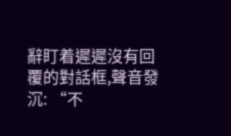辭盯着遲遲沒有回覆的對話框,聲音發沉: “不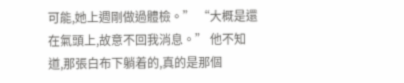可能,她上週剛做過體檢。” “大概是還在氣頭上,故意不回我消息。” 他不知道,那張白布下躺着的,真的是那個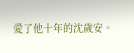愛了他十年的沈歲安。